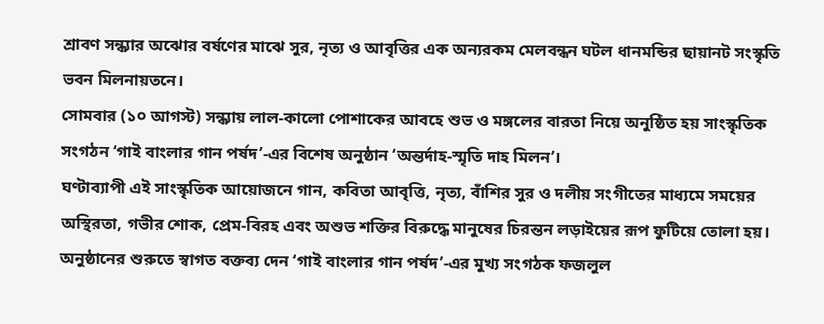শ্রাবণ সন্ধ্যার অঝোর বর্ষণের মাঝে সুর, নৃত্য ও আবৃত্তির এক অন্যরকম মেলবন্ধন ঘটল ধানমন্ডির ছায়ানট সংস্কৃতি ভবন মিলনায়তনে।
সোমবার (১০ আগস্ট) সন্ধ্যায় লাল-কালো পোশাকের আবহে শুভ ও মঙ্গলের বারতা নিয়ে অনুষ্ঠিত হয় সাংস্কৃতিক সংগঠন ‘গাই বাংলার গান পর্ষদ’-এর বিশেষ অনুষ্ঠান ‘অন্তর্দাহ-স্মৃতি দাহ মিলন’।
ঘণ্টাব্যাপী এই সাংস্কৃতিক আয়োজনে গান, কবিতা আবৃত্তি, নৃত্য, বাঁশির সুর ও দলীয় সংগীতের মাধ্যমে সময়ের অস্থিরতা, গভীর শোক, প্রেম-বিরহ এবং অশুভ শক্তির বিরুদ্ধে মানুষের চিরন্তন লড়াইয়ের রূপ ফুটিয়ে তোলা হয়।
অনুষ্ঠানের শুরুতে স্বাগত বক্তব্য দেন ‘গাই বাংলার গান পর্ষদ’-এর মুখ্য সংগঠক ফজলুল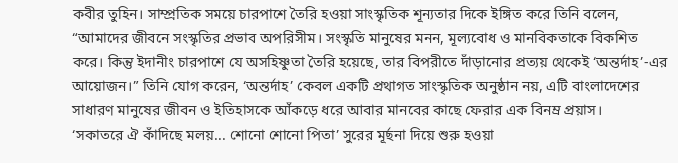কবীর তুহিন। সাম্প্রতিক সময়ে চারপাশে তৈরি হওয়া সাংস্কৃতিক শূন্যতার দিকে ইঙ্গিত করে তিনি বলেন, “আমাদের জীবনে সংস্কৃতির প্রভাব অপরিসীম। সংস্কৃতি মানুষের মনন, মূল্যবোধ ও মানবিকতাকে বিকশিত করে। কিন্তু ইদানীং চারপাশে যে অসহিষ্ণুতা তৈরি হয়েছে, তার বিপরীতে দাঁড়ানোর প্রত্যয় থেকেই ‘অন্তর্দাহ’-এর আয়োজন।” তিনি যোগ করেন, ‘অন্তর্দাহ’ কেবল একটি প্রথাগত সাংস্কৃতিক অনুষ্ঠান নয়, এটি বাংলাদেশের সাধারণ মানুষের জীবন ও ইতিহাসকে আঁকড়ে ধরে আবার মানবের কাছে ফেরার এক বিনম্র প্রয়াস।
‘সকাতরে ঐ কাঁদিছে মলয়... শোনো শোনো পিতা’ সুরের মূর্ছনা দিয়ে শুরু হওয়া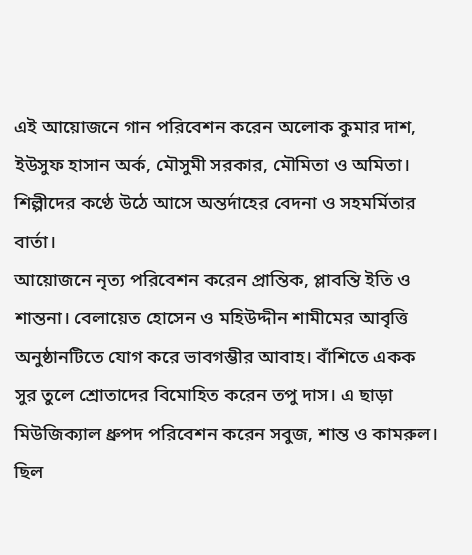এই আয়োজনে গান পরিবেশন করেন অলোক কুমার দাশ, ইউসুফ হাসান অর্ক, মৌসুমী সরকার, মৌমিতা ও অমিতা। শিল্পীদের কণ্ঠে উঠে আসে অন্তর্দাহের বেদনা ও সহমর্মিতার বার্তা।
আয়োজনে নৃত্য পরিবেশন করেন প্রান্তিক, প্লাবন্তি ইতি ও শান্তনা। বেলায়েত হোসেন ও মহিউদ্দীন শামীমের আবৃত্তি অনুষ্ঠানটিতে যোগ করে ভাবগম্ভীর আবাহ। বাঁশিতে একক সুর তুলে শ্রোতাদের বিমোহিত করেন তপু দাস। এ ছাড়া মিউজিক্যাল ধ্রুপদ পরিবেশন করেন সবুজ, শান্ত ও কামরুল। ছিল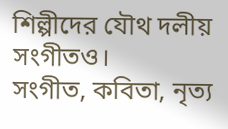শিল্পীদের যৌথ দলীয় সংগীতও।
সংগীত, কবিতা, নৃত্য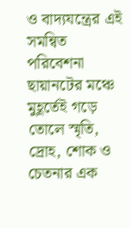ও বাদ্যযন্ত্রের এই সমন্বিত পরিবেশনা ছায়ানটের মঞ্চে মুহূর্তেই গড়ে তোলে স্মৃতি, দ্রোহ, শোক ও চেতনার এক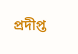প্রদীপ্ত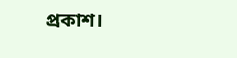প্রকাশ।